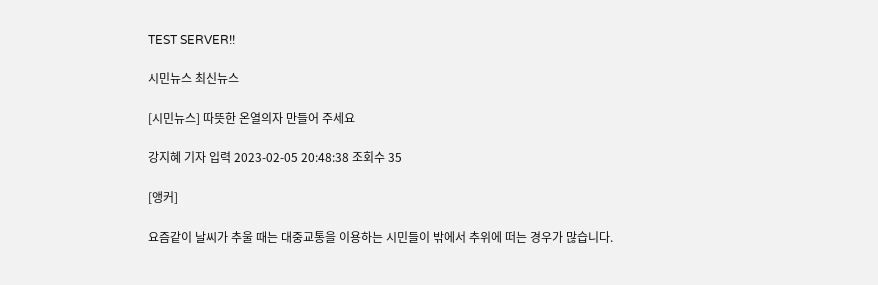TEST SERVER!!

시민뉴스 최신뉴스

[시민뉴스] 따뜻한 온열의자 만들어 주세요

강지혜 기자 입력 2023-02-05 20:48:38 조회수 35

[앵커]

요즘같이 날씨가 추울 때는 대중교통을 이용하는 시민들이 밖에서 추위에 떠는 경우가 많습니다.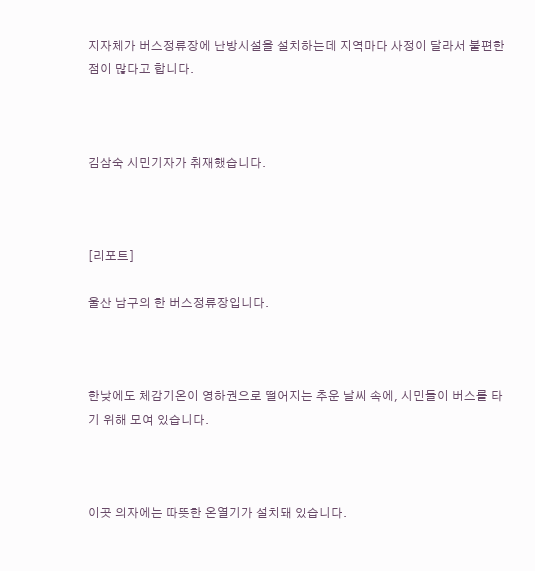지자체가 버스정류장에 난방시설을 설치하는데 지역마다 사정이 달라서 불편한 점이 많다고 합니다.



김삼숙 시민기자가 취재했습니다.



[리포트]

울산 남구의 한 버스정류장입니다.



한낮에도 체감기온이 영하권으로 떨어지는 추운 날씨 속에, 시민들이 버스를 타기 위해 모여 있습니다.



이곳 의자에는 따뜻한 온열기가 설치돼 있습니다.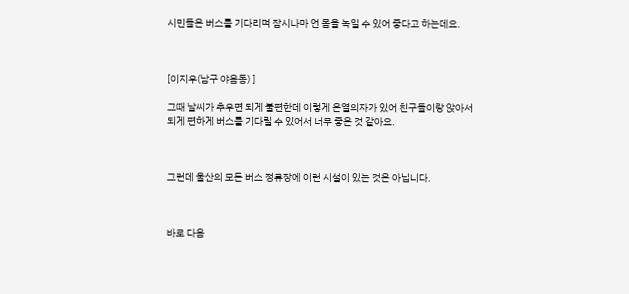시민들은 버스를 기다리며 잠시나마 언 몸을 녹일 수 있어 좋다고 하는데요.



[이지우(남구 야음동) ]

그때 날씨가 추우면 되게 불편한데 이렇게 온열의자가 있어 친구들이랑 앉아서 되게 편하게 버스를 기다릴 수 있어서 너무 좋은 것 같아요.



그런데 울산의 모든 버스 정류장에 이런 시설이 있는 것은 아닙니다.



바로 다음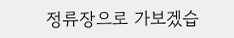정류장으로 가보겠습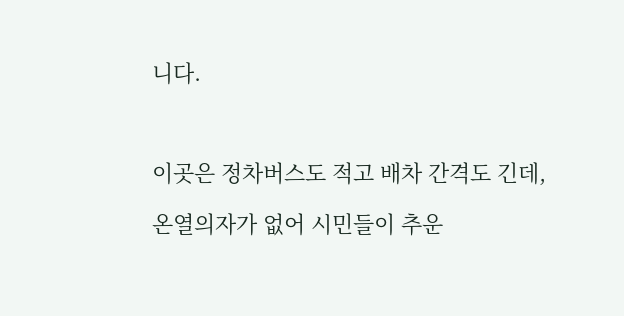니다.



이곳은 정차버스도 적고 배차 간격도 긴데,

온열의자가 없어 시민들이 추운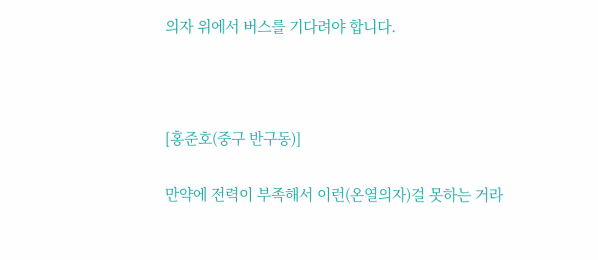의자 위에서 버스를 기다려야 합니다.



[홍준호(중구 반구동)]

만약에 전력이 부족해서 이런(온열의자)걸 못하는 거라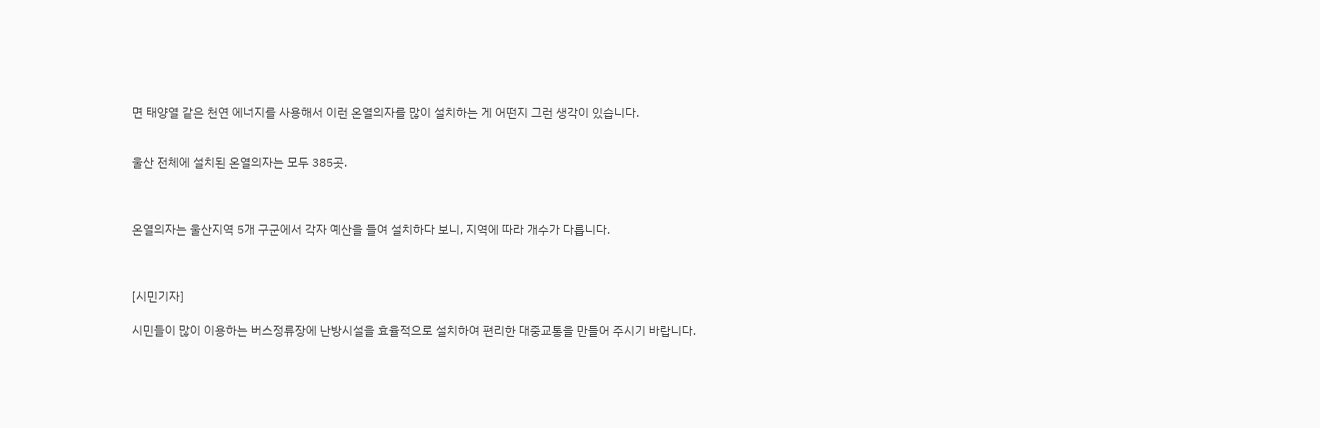면 태양열 같은 천연 에너지를 사용해서 이런 온열의자를 많이 설치하는 게 어떤지 그런 생각이 있습니다.


울산 전체에 설치된 온열의자는 모두 385곳.



온열의자는 울산지역 5개 구군에서 각자 예산을 들여 설치하다 보니, 지역에 따라 개수가 다릅니다.



[시민기자]

시민들이 많이 이용하는 버스정류장에 난방시설을 효율적으로 설치하여 편리한 대중교통을 만들어 주시기 바랍니다.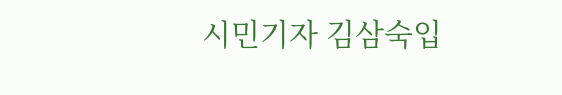시민기자 김삼숙입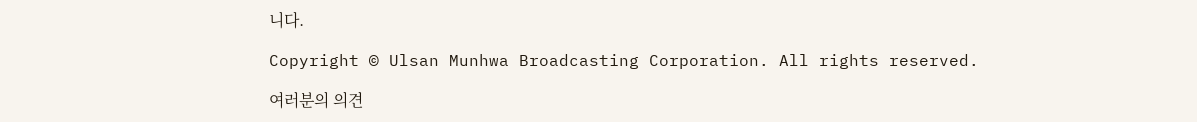니다.

Copyright © Ulsan Munhwa Broadcasting Corporation. All rights reserved.

여러분의 의견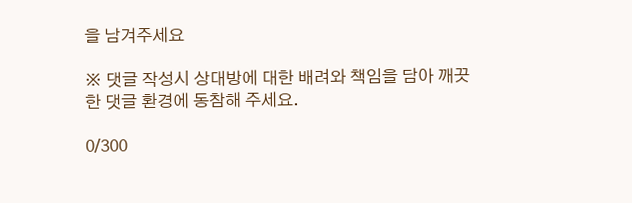을 남겨주세요

※ 댓글 작성시 상대방에 대한 배려와 책임을 담아 깨끗한 댓글 환경에 동참해 주세요.

0/300